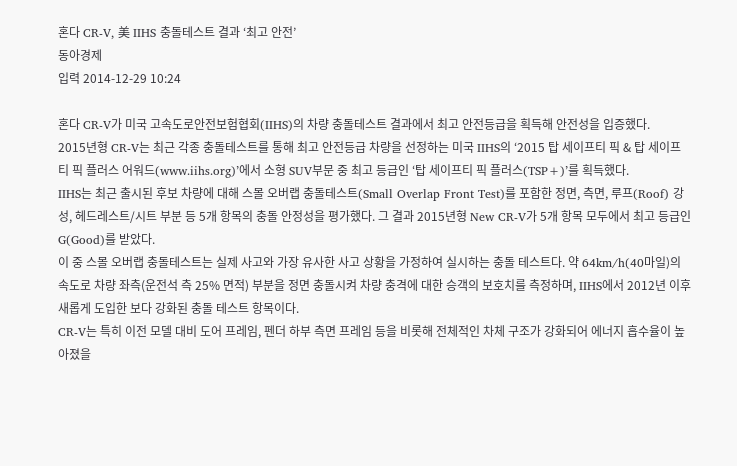혼다 CR-V, 美 IIHS 충돌테스트 결과 ‘최고 안전’
동아경제
입력 2014-12-29 10:24

혼다 CR-V가 미국 고속도로안전보험협회(IIHS)의 차량 충돌테스트 결과에서 최고 안전등급을 획득해 안전성을 입증했다.
2015년형 CR-V는 최근 각종 충돌테스트를 통해 최고 안전등급 차량을 선정하는 미국 IIHS의 ‘2015 탑 세이프티 픽 & 탑 세이프티 픽 플러스 어워드(www.iihs.org)’에서 소형 SUV부문 중 최고 등급인 ‘탑 세이프티 픽 플러스(TSP+)’를 획득했다.
IIHS는 최근 출시된 후보 차량에 대해 스몰 오버랩 충돌테스트(Small Overlap Front Test)를 포함한 정면, 측면, 루프(Roof) 강성, 헤드레스트/시트 부분 등 5개 항목의 충돌 안정성을 평가했다. 그 결과 2015년형 New CR-V가 5개 항목 모두에서 최고 등급인 G(Good)를 받았다.
이 중 스몰 오버랩 충돌테스트는 실제 사고와 가장 유사한 사고 상황을 가정하여 실시하는 충돌 테스트다. 약 64km/h(40마일)의 속도로 차량 좌측(운전석 측 25% 면적) 부분을 정면 충돌시켜 차량 충격에 대한 승객의 보호치를 측정하며, IIHS에서 2012년 이후 새롭게 도입한 보다 강화된 충돌 테스트 항목이다.
CR-V는 특히 이전 모델 대비 도어 프레임, 펜더 하부 측면 프레임 등을 비롯해 전체적인 차체 구조가 강화되어 에너지 흡수율이 높아졌을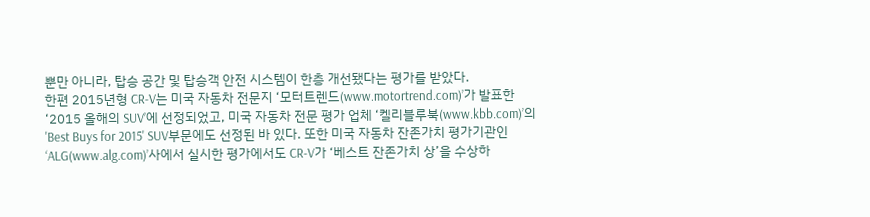뿐만 아니라, 탑승 공간 및 탑승객 안전 시스템이 한층 개선됐다는 평가를 받았다.
한편 2015년형 CR-V는 미국 자동차 전문지 ‘모터트렌드(www.motortrend.com)’가 발표한 ‘2015 올해의 SUV’에 선정되었고, 미국 자동차 전문 평가 업체 ‘켈리블루북(www.kbb.com)’의 'Best Buys for 2015' SUV부문에도 선정된 바 있다. 또한 미국 자동차 잔존가치 평가기관인 ‘ALG(www.alg.com)’사에서 실시한 평가에서도 CR-V가 ‘베스트 잔존가치 상’을 수상하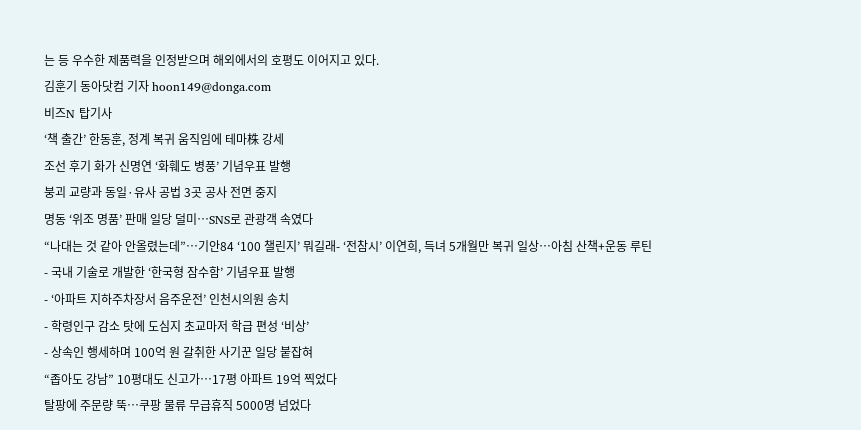는 등 우수한 제품력을 인정받으며 해외에서의 호평도 이어지고 있다.
김훈기 동아닷컴 기자 hoon149@donga.com
비즈N 탑기사
‘책 출간’ 한동훈, 정계 복귀 움직임에 테마株 강세
조선 후기 화가 신명연 ‘화훼도 병풍’ 기념우표 발행
붕괴 교량과 동일·유사 공법 3곳 공사 전면 중지
명동 ‘위조 명품’ 판매 일당 덜미…SNS로 관광객 속였다
“나대는 것 같아 안올렸는데”…기안84 ‘100 챌린지’ 뭐길래- ‘전참시’ 이연희, 득녀 5개월만 복귀 일상…아침 산책+운동 루틴
- 국내 기술로 개발한 ‘한국형 잠수함’ 기념우표 발행
- ‘아파트 지하주차장서 음주운전’ 인천시의원 송치
- 학령인구 감소 탓에 도심지 초교마저 학급 편성 ‘비상’
- 상속인 행세하며 100억 원 갈취한 사기꾼 일당 붙잡혀
“좁아도 강남” 10평대도 신고가…17평 아파트 19억 찍었다
탈팡에 주문량 뚝…쿠팡 물류 무급휴직 5000명 넘었다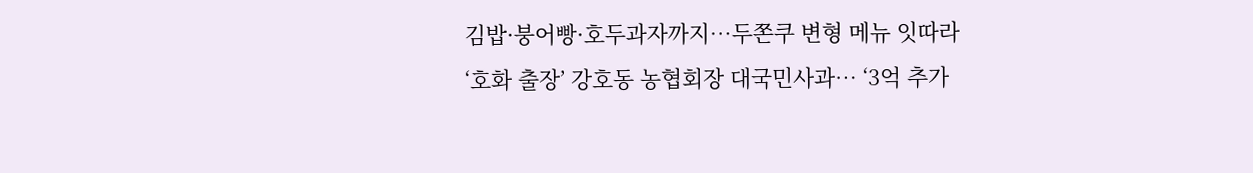김밥·붕어빵·호두과자까지…두쫀쿠 변형 메뉴 잇따라
‘호화 출장’ 강호동 농협회장 대국민사과… ‘3억 추가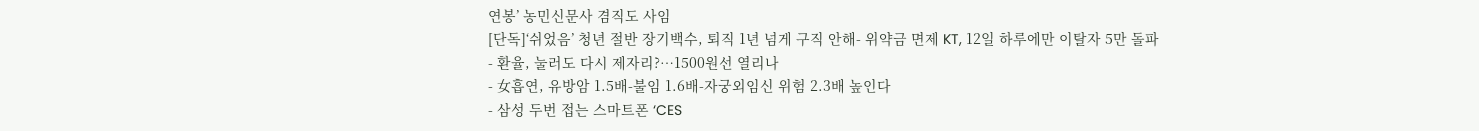연봉’ 농민신문사 겸직도 사임
[단독]‘쉬었음’ 청년 절반 장기백수, 퇴직 1년 넘게 구직 안해- 위약금 면제 KT, 12일 하루에만 이탈자 5만 돌파
- 환율, 눌러도 다시 제자리?…1500원선 열리나
- 女흡연, 유방암 1.5배-불임 1.6배-자궁외임신 위험 2.3배 높인다
- 삼성 두번 접는 스마트폰 ‘CES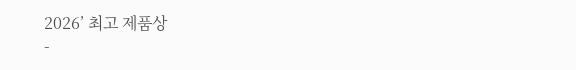2026’ 최고 제품상
-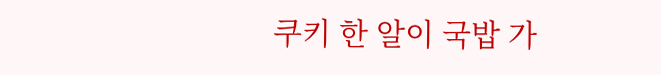쿠키 한 알이 국밥 가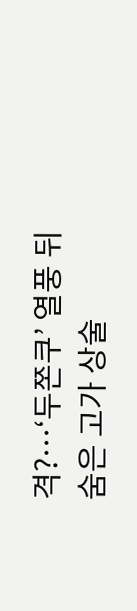격?…‘두쫀쿠’ 열풍 뒤 숨은 고가 상술